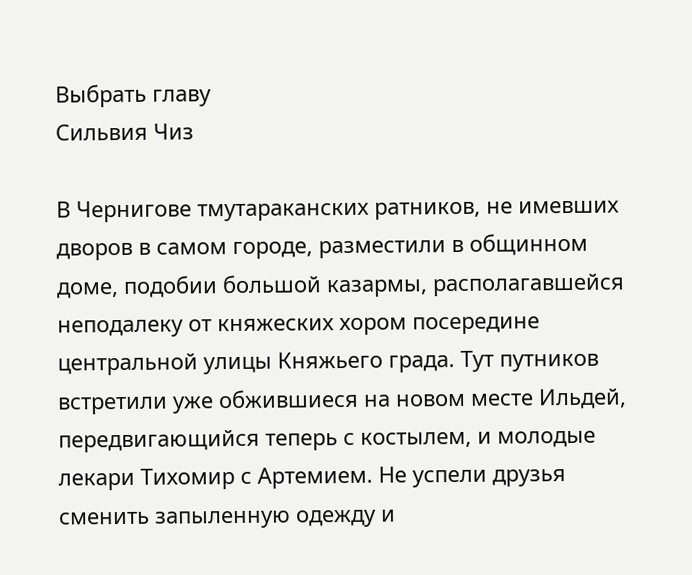Выбрать главу
Сильвия Чиз

В Чернигове тмутараканских ратников, не имевших дворов в самом городе, разместили в общинном доме, подобии большой казармы, располагавшейся неподалеку от княжеских хором посередине центральной улицы Княжьего града. Тут путников встретили уже обжившиеся на новом месте Ильдей, передвигающийся теперь с костылем, и молодые лекари Тихомир с Артемием. Не успели друзья сменить запыленную одежду и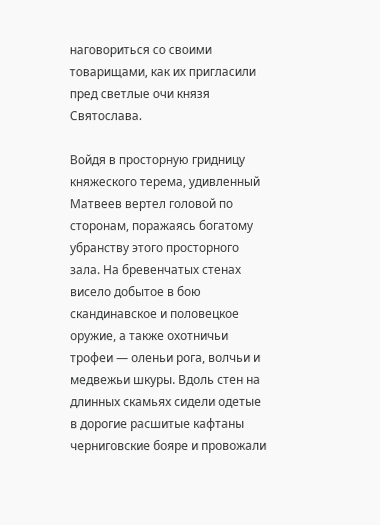наговориться со своими товарищами, как их пригласили пред светлые очи князя Святослава.

Войдя в просторную гридницу княжеского терема, удивленный Матвеев вертел головой по сторонам, поражаясь богатому убранству этого просторного зала. На бревенчатых стенах висело добытое в бою скандинавское и половецкое оружие, а также охотничьи трофеи — оленьи рога, волчьи и медвежьи шкуры. Вдоль стен на длинных скамьях сидели одетые в дорогие расшитые кафтаны черниговские бояре и провожали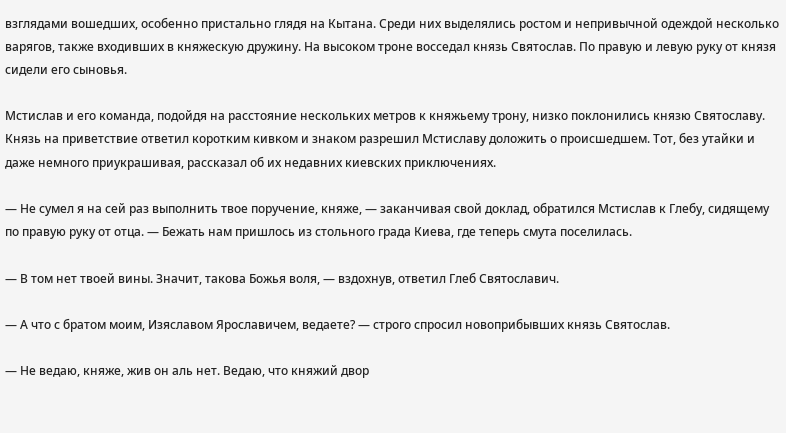взглядами вошедших, особенно пристально глядя на Кытана. Среди них выделялись ростом и непривычной одеждой несколько варягов, также входивших в княжескую дружину. На высоком троне восседал князь Святослав. По правую и левую руку от князя сидели его сыновья.

Мстислав и его команда, подойдя на расстояние нескольких метров к княжьему трону, низко поклонились князю Святославу. Князь на приветствие ответил коротким кивком и знаком разрешил Мстиславу доложить о происшедшем. Тот, без утайки и даже немного приукрашивая, рассказал об их недавних киевских приключениях.

— Не сумел я на сей раз выполнить твое поручение, княже, — заканчивая свой доклад, обратился Мстислав к Глебу, сидящему по правую руку от отца. — Бежать нам пришлось из стольного града Киева, где теперь смута поселилась.

— В том нет твоей вины. Значит, такова Божья воля, — вздохнув, ответил Глеб Святославич.

— А что с братом моим, Изяславом Ярославичем, ведаете? — строго спросил новоприбывших князь Святослав.

— Не ведаю, княже, жив он аль нет. Ведаю, что княжий двор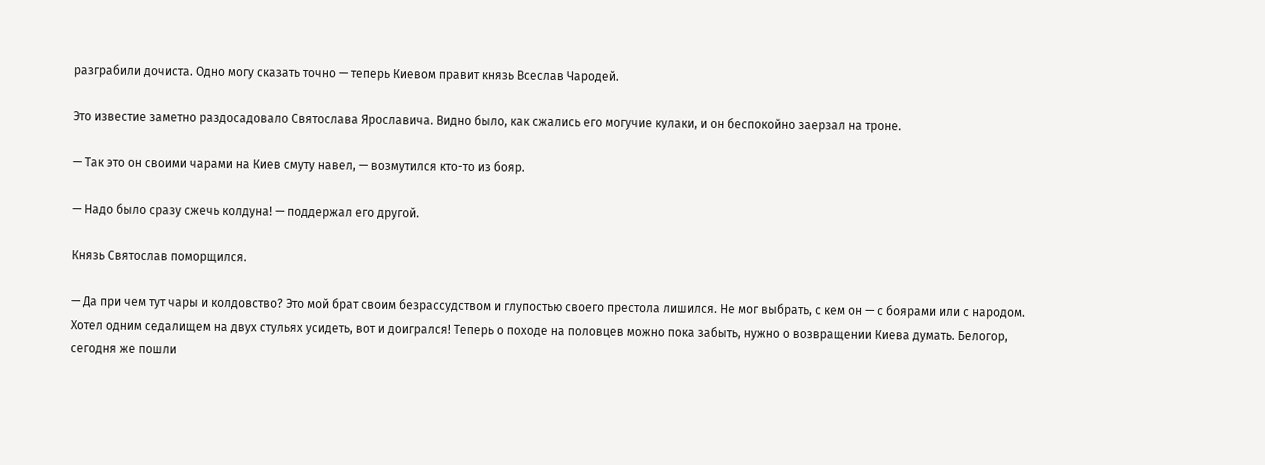разграбили дочиста. Одно могу сказать точно — теперь Киевом правит князь Всеслав Чародей.

Это известие заметно раздосадовало Святослава Ярославича. Видно было, как сжались его могучие кулаки, и он беспокойно заерзал на троне.

— Так это он своими чарами на Киев смуту навел, — возмутился кто-то из бояр.

— Надо было сразу сжечь колдуна! — поддержал его другой.

Князь Святослав поморщился.

— Да при чем тут чары и колдовство? Это мой брат своим безрассудством и глупостью своего престола лишился. Не мог выбрать, с кем он — с боярами или с народом. Хотел одним седалищем на двух стульях усидеть, вот и доигрался! Теперь о походе на половцев можно пока забыть, нужно о возвращении Киева думать. Белогор, сегодня же пошли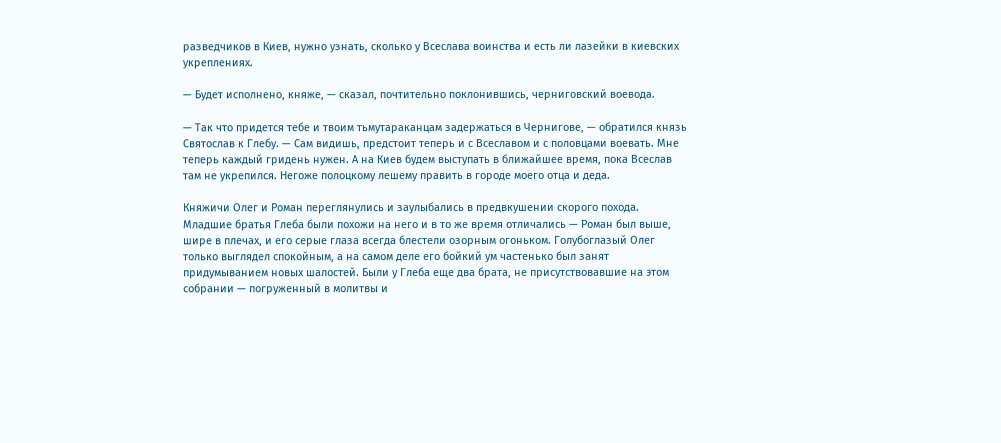разведчиков в Киев, нужно узнать, сколько у Всеслава воинства и есть ли лазейки в киевских укреплениях.

— Будет исполнено, княже, — сказал, почтительно поклонившись, черниговский воевода.

— Так что придется тебе и твоим тьмутараканцам задержаться в Чернигове, — обратился князь Святослав к Глебу. — Сам видишь, предстоит теперь и с Всеславом и с половцами воевать. Мне теперь каждый гридень нужен. А на Киев будем выступать в ближайшее время, пока Всеслав там не укрепился. Негоже полоцкому лешему править в городе моего отца и деда.

Княжичи Олег и Роман переглянулись и заулыбались в предвкушении скорого похода. Младшие братья Глеба были похожи на него и в то же время отличались — Роман был выше, шире в плечах, и его серые глаза всегда блестели озорным огоньком. Голубоглазый Олег только выглядел спокойным, а на самом деле его бойкий ум частенько был занят придумыванием новых шалостей. Были у Глеба еще два брата, не присутствовавшие на этом собрании — погруженный в молитвы и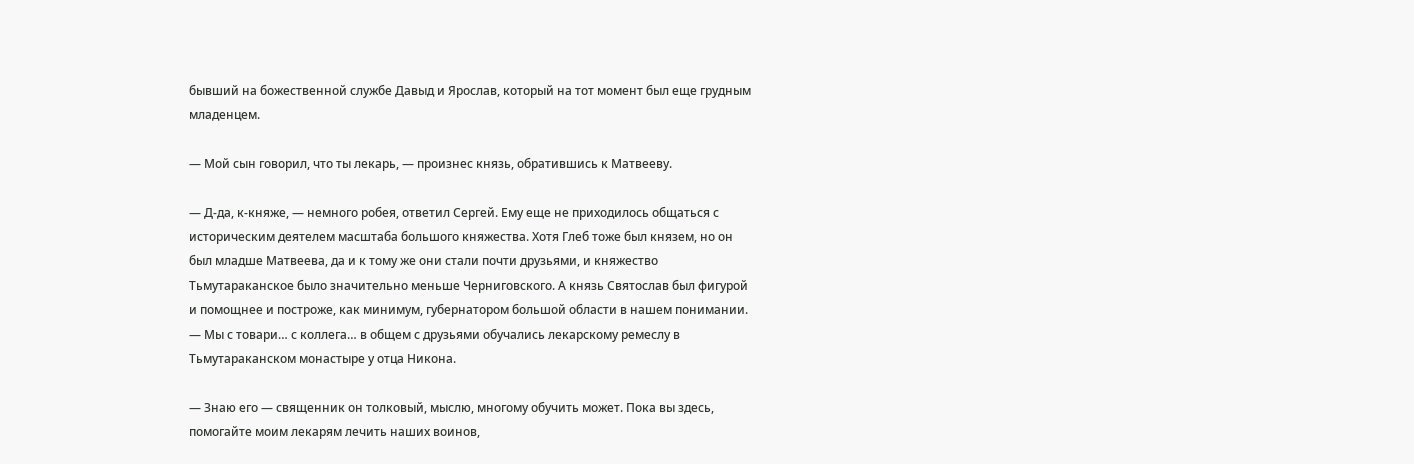бывший на божественной службе Давыд и Ярослав, который на тот момент был еще грудным младенцем.

— Мой сын говорил, что ты лекарь, — произнес князь, обратившись к Матвееву.

— Д-да, к-княже, — немного робея, ответил Сергей. Ему еще не приходилось общаться с историческим деятелем масштаба большого княжества. Хотя Глеб тоже был князем, но он был младше Матвеева, да и к тому же они стали почти друзьями, и княжество Тьмутараканское было значительно меньше Черниговского. А князь Святослав был фигурой и помощнее и построже, как минимум, губернатором большой области в нашем понимании. — Мы с товари… с коллега… в общем с друзьями обучались лекарскому ремеслу в Тьмутараканском монастыре у отца Никона.

— Знаю его — священник он толковый, мыслю, многому обучить может. Пока вы здесь, помогайте моим лекарям лечить наших воинов,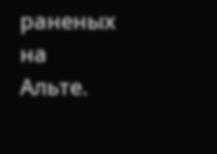раненых на Альте.